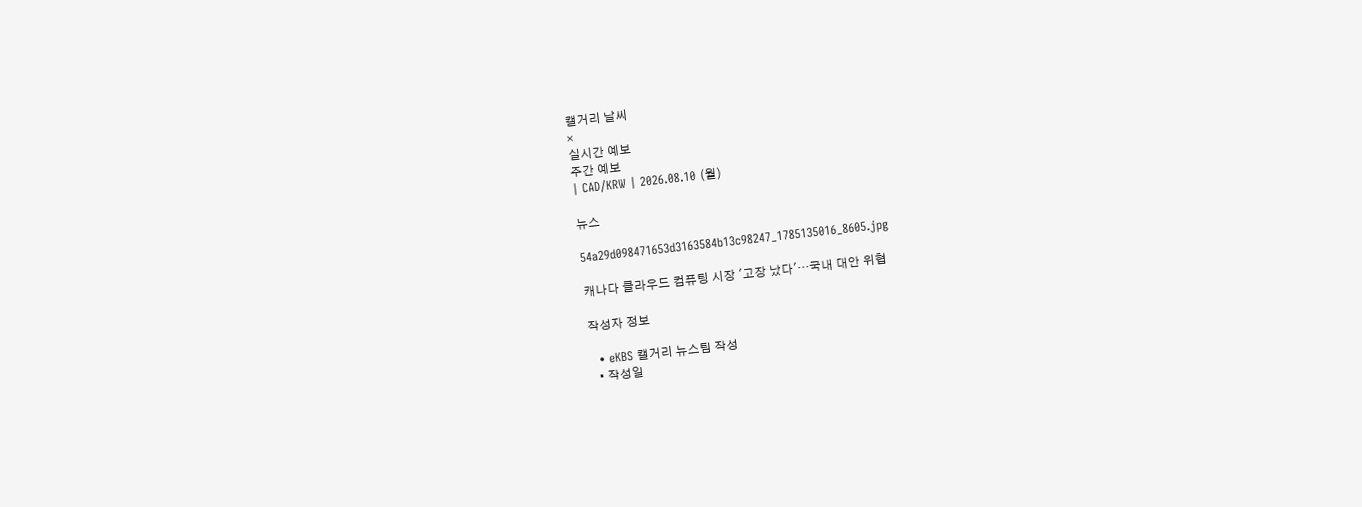캘거리 날씨
×
실시간 예보
주간 예보
| CAD/KRW | 2026.08.10 (월)

뉴스

54a29d098471653d3163584b13c98247_1785135016_8605.jpg

캐나다 클라우드 컴퓨팅 시장 '고장 났다'…국내 대안 위협

작성자 정보

  • eKBS 캘거리 뉴스팀 작성
  • 작성일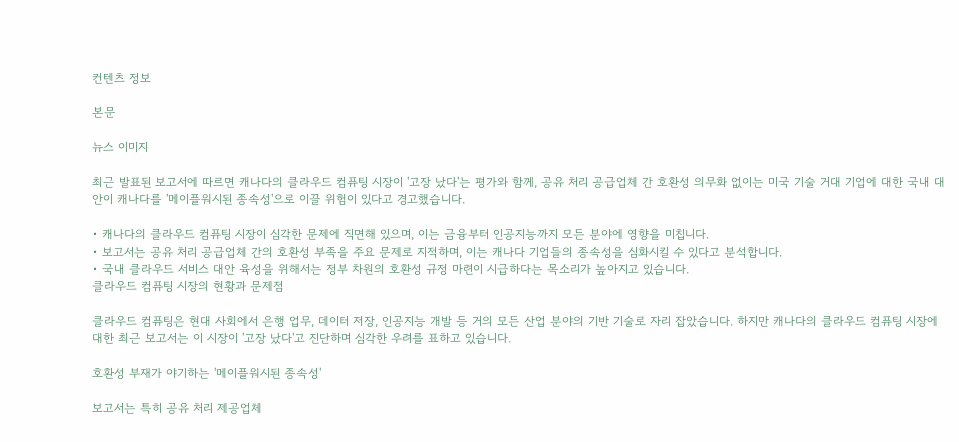컨텐츠 정보

본문

뉴스 이미지

최근 발표된 보고서에 따르면 캐나다의 클라우드 컴퓨팅 시장이 '고장 났다'는 평가와 함께, 공유 처리 공급업체 간 호환성 의무화 없이는 미국 기술 거대 기업에 대한 국내 대안이 캐나다를 '메이플워시된 종속성'으로 이끌 위험이 있다고 경고했습니다.

• 캐나다의 클라우드 컴퓨팅 시장이 심각한 문제에 직면해 있으며, 이는 금융부터 인공지능까지 모든 분야에 영향을 미칩니다.
• 보고서는 공유 처리 공급업체 간의 호환성 부족을 주요 문제로 지적하며, 이는 캐나다 기업들의 종속성을 심화시킬 수 있다고 분석합니다.
• 국내 클라우드 서비스 대안 육성을 위해서는 정부 차원의 호환성 규정 마련이 시급하다는 목소리가 높아지고 있습니다.
클라우드 컴퓨팅 시장의 현황과 문제점

클라우드 컴퓨팅은 현대 사회에서 은행 업무, 데이터 저장, 인공지능 개발 등 거의 모든 산업 분야의 기반 기술로 자리 잡았습니다. 하지만 캐나다의 클라우드 컴퓨팅 시장에 대한 최근 보고서는 이 시장이 '고장 났다'고 진단하며 심각한 우려를 표하고 있습니다.

호환성 부재가 야기하는 '메이플워시된 종속성'

보고서는 특히 공유 처리 제공업체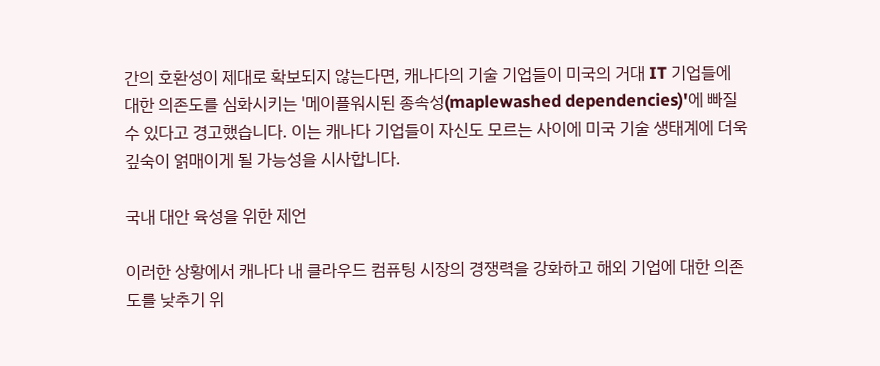간의 호환성이 제대로 확보되지 않는다면, 캐나다의 기술 기업들이 미국의 거대 IT 기업들에 대한 의존도를 심화시키는 '메이플워시된 종속성(maplewashed dependencies)'에 빠질 수 있다고 경고했습니다. 이는 캐나다 기업들이 자신도 모르는 사이에 미국 기술 생태계에 더욱 깊숙이 얽매이게 될 가능성을 시사합니다.

국내 대안 육성을 위한 제언

이러한 상황에서 캐나다 내 클라우드 컴퓨팅 시장의 경쟁력을 강화하고 해외 기업에 대한 의존도를 낮추기 위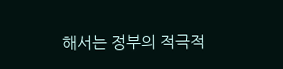해서는 정부의 적극적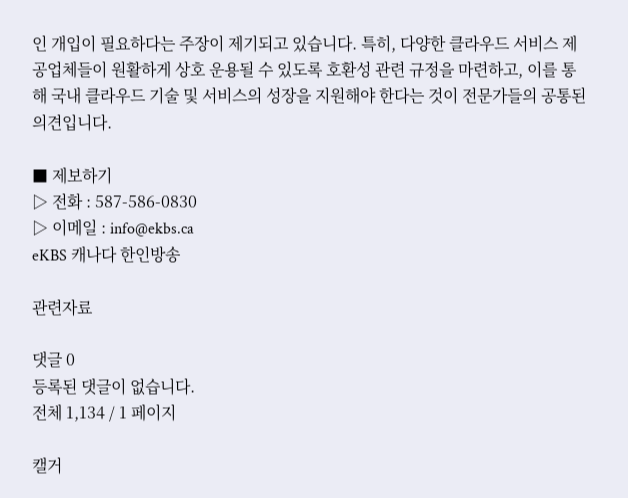인 개입이 필요하다는 주장이 제기되고 있습니다. 특히, 다양한 클라우드 서비스 제공업체들이 원활하게 상호 운용될 수 있도록 호환성 관련 규정을 마련하고, 이를 통해 국내 클라우드 기술 및 서비스의 성장을 지원해야 한다는 것이 전문가들의 공통된 의견입니다.

■ 제보하기
▷ 전화 : 587-586-0830
▷ 이메일 : info@ekbs.ca
eKBS 캐나다 한인방송

관련자료

댓글 0
등록된 댓글이 없습니다.
전체 1,134 / 1 페이지

캘거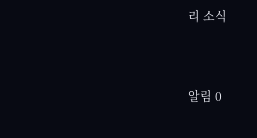리 소식


알림 0